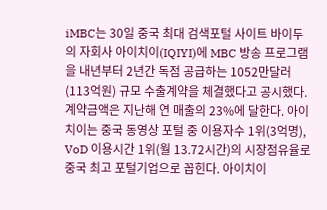iMBC는 30일 중국 최대 검색포털 사이트 바이두의 자회사 아이치이(IQIYI)에 MBC 방송 프로그램을 내년부터 2년간 독점 공급하는 1052만달러(113억원) 규모 수출계약을 체결했다고 공시했다. 계약금액은 지난해 연 매출의 23%에 달한다. 아이치이는 중국 동영상 포털 중 이용자수 1위(3억명), VoD 이용시간 1위(월 13.72시간)의 시장점유율로 중국 최고 포털기업으로 꼽힌다. 아이치이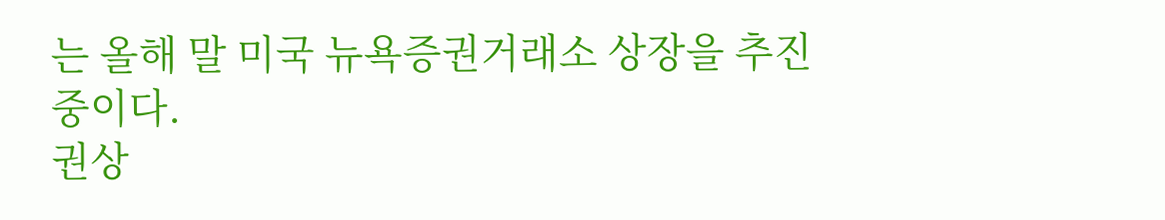는 올해 말 미국 뉴욕증권거래소 상장을 추진 중이다.
권상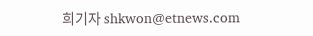희기자 shkwon@etnews.com